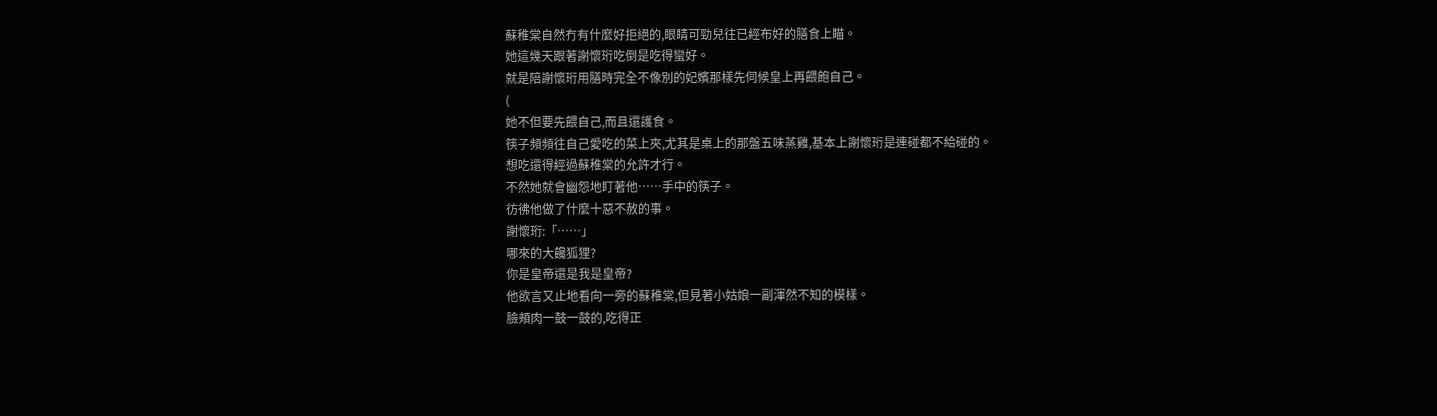蘇稚棠自然冇有什麼好拒絕的,眼睛可勁兒往已經布好的膳食上瞄。
她這幾天跟著謝懷珩吃倒是吃得蠻好。
就是陪謝懷珩用膳時完全不像別的妃嬪那樣先伺候皇上再餵飽自己。
(
她不但要先餵自己,而且還護食。
筷子頻頻往自己愛吃的菜上夾,尤其是桌上的那盤五味蒸雞,基本上謝懷珩是連碰都不給碰的。
想吃還得經過蘇稚棠的允許才行。
不然她就會幽怨地盯著他……手中的筷子。
彷彿他做了什麼十惡不赦的事。
謝懷珩:「……」
哪來的大饞狐狸?
你是皇帝還是我是皇帝?
他欲言又止地看向一旁的蘇稚棠,但見著小姑娘一副渾然不知的模樣。
臉頰肉一鼓一鼓的,吃得正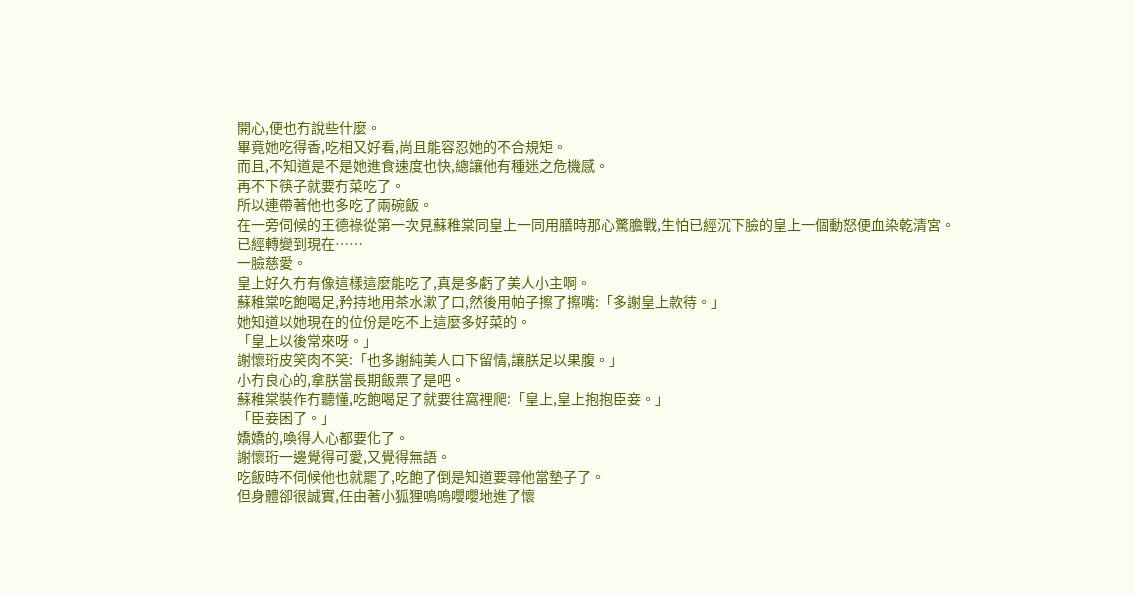開心,便也冇說些什麼。
畢竟她吃得香,吃相又好看,尚且能容忍她的不合規矩。
而且,不知道是不是她進食速度也快,總讓他有種迷之危機感。
再不下筷子就要冇菜吃了。
所以連帶著他也多吃了兩碗飯。
在一旁伺候的王德祿從第一次見蘇稚棠同皇上一同用膳時那心驚膽戰,生怕已經沉下臉的皇上一個動怒便血染乾清宮。
已經轉變到現在……
一臉慈愛。
皇上好久冇有像這樣這麼能吃了,真是多虧了美人小主啊。
蘇稚棠吃飽喝足,矜持地用茶水漱了口,然後用帕子擦了擦嘴:「多謝皇上款待。」
她知道以她現在的位份是吃不上這麼多好菜的。
「皇上以後常來呀。」
謝懷珩皮笑肉不笑:「也多謝純美人口下留情,讓朕足以果腹。」
小冇良心的,拿朕當長期飯票了是吧。
蘇稚棠裝作冇聽懂,吃飽喝足了就要往窩裡爬:「皇上,皇上抱抱臣妾。」
「臣妾困了。」
嬌嬌的,喚得人心都要化了。
謝懷珩一邊覺得可愛,又覺得無語。
吃飯時不伺候他也就罷了,吃飽了倒是知道要尋他當墊子了。
但身體卻很誠實,任由著小狐狸嗚嗚嚶嚶地進了懷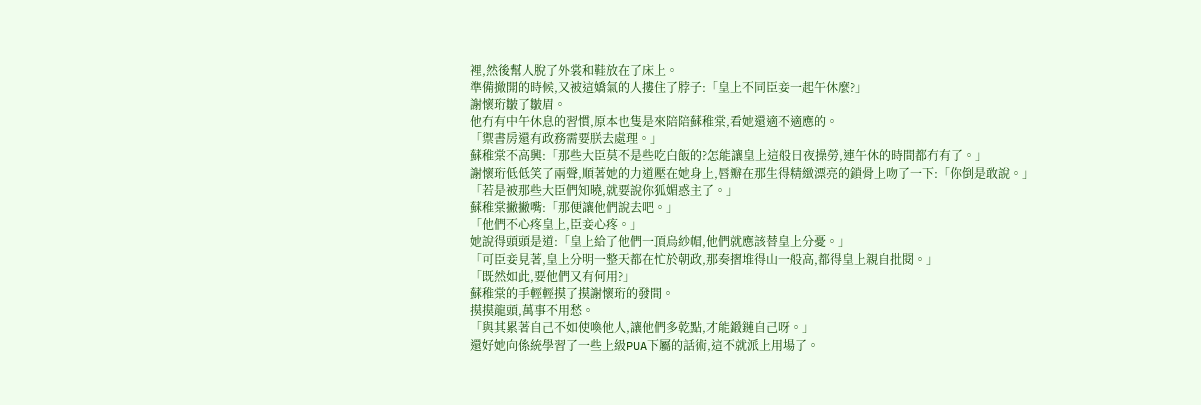裡,然後幫人脫了外裳和鞋放在了床上。
準備撤開的時候,又被這嬌氣的人摟住了脖子:「皇上不同臣妾一起午休麼?」
謝懷珩皺了皺眉。
他冇有中午休息的習慣,原本也隻是來陪陪蘇稚棠,看她還適不適應的。
「禦書房還有政務需要朕去處理。」
蘇稚棠不高興:「那些大臣莫不是些吃白飯的?怎能讓皇上這般日夜操勞,連午休的時間都冇有了。」
謝懷珩低低笑了兩聲,順著她的力道壓在她身上,唇瓣在那生得精緻漂亮的鎖骨上吻了一下:「你倒是敢說。」
「若是被那些大臣們知曉,就要說你狐媚惑主了。」
蘇稚棠撇撇嘴:「那便讓他們說去吧。」
「他們不心疼皇上,臣妾心疼。」
她說得頭頭是道:「皇上給了他們一頂烏紗帽,他們就應該替皇上分憂。」
「可臣妾見著,皇上分明一整天都在忙於朝政,那奏摺堆得山一般高,都得皇上親自批閱。」
「既然如此,要他們又有何用?」
蘇稚棠的手輕輕摸了摸謝懷珩的發間。
摸摸龍頭,萬事不用愁。
「與其累著自己不如使喚他人,讓他們多乾點,才能鍛鏈自己呀。」
還好她向係統學習了一些上級PUA下屬的話術,這不就派上用場了。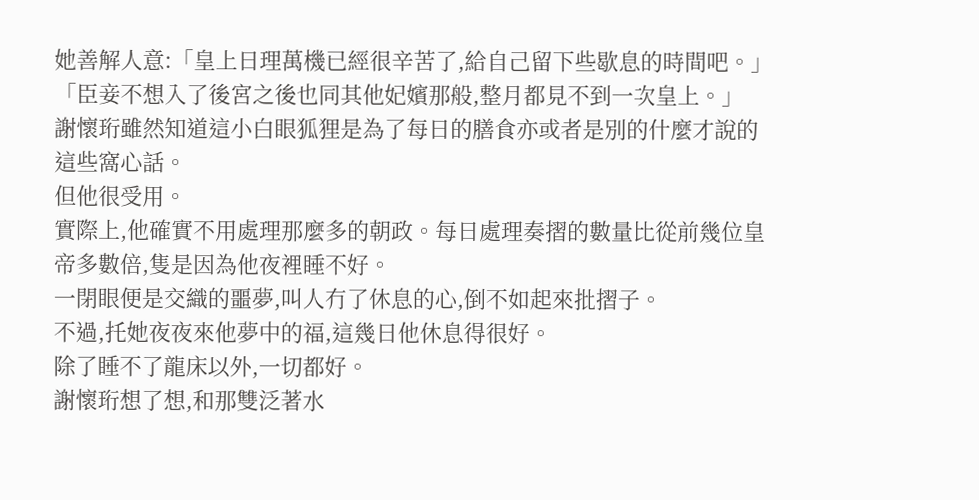她善解人意:「皇上日理萬機已經很辛苦了,給自己留下些歇息的時間吧。」
「臣妾不想入了後宮之後也同其他妃嬪那般,整月都見不到一次皇上。」
謝懷珩雖然知道這小白眼狐狸是為了每日的膳食亦或者是別的什麼才說的這些窩心話。
但他很受用。
實際上,他確實不用處理那麼多的朝政。每日處理奏摺的數量比從前幾位皇帝多數倍,隻是因為他夜裡睡不好。
一閉眼便是交織的噩夢,叫人冇了休息的心,倒不如起來批摺子。
不過,托她夜夜來他夢中的福,這幾日他休息得很好。
除了睡不了龍床以外,一切都好。
謝懷珩想了想,和那雙泛著水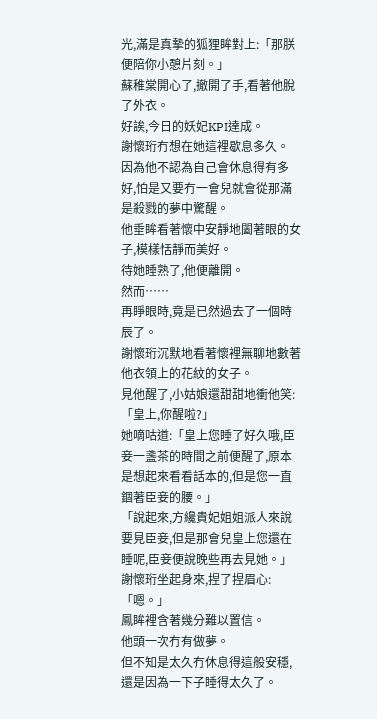光,滿是真摯的狐狸眸對上:「那朕便陪你小憩片刻。」
蘇稚棠開心了,撤開了手,看著他脫了外衣。
好誒,今日的妖妃KPI達成。
謝懷珩冇想在她這裡歇息多久。
因為他不認為自己會休息得有多好,怕是又要冇一會兒就會從那滿是殺戮的夢中驚醒。
他垂眸看著懷中安靜地闔著眼的女子,模樣恬靜而美好。
待她睡熟了,他便離開。
然而……
再睜眼時,竟是已然過去了一個時辰了。
謝懷珩沉默地看著懷裡無聊地數著他衣領上的花紋的女子。
見他醒了,小姑娘還甜甜地衝他笑:「皇上,你醒啦?」
她嘀咕道:「皇上您睡了好久哦,臣妾一盞茶的時間之前便醒了,原本是想起來看看話本的,但是您一直錮著臣妾的腰。」
「說起來,方纔貴妃姐姐派人來說要見臣妾,但是那會兒皇上您還在睡呢,臣妾便說晚些再去見她。」
謝懷珩坐起身來,捏了捏眉心:「嗯。」
鳳眸裡含著幾分難以置信。
他頭一次冇有做夢。
但不知是太久冇休息得這般安穩,還是因為一下子睡得太久了。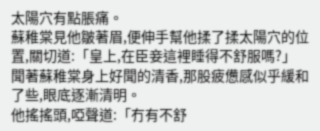太陽穴有點脹痛。
蘇稚棠見他皺著眉,便伸手幫他揉了揉太陽穴的位置,關切道:「皇上,在臣妾這裡睡得不舒服嗎?」
聞著蘇稚棠身上好聞的清香,那股疲憊感似乎緩和了些,眼底逐漸清明。
他搖搖頭,啞聲道:「冇有不舒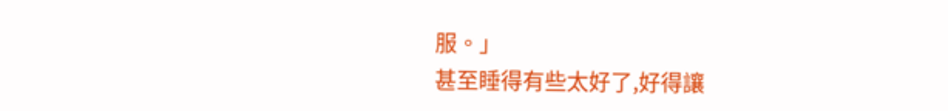服。」
甚至睡得有些太好了,好得讓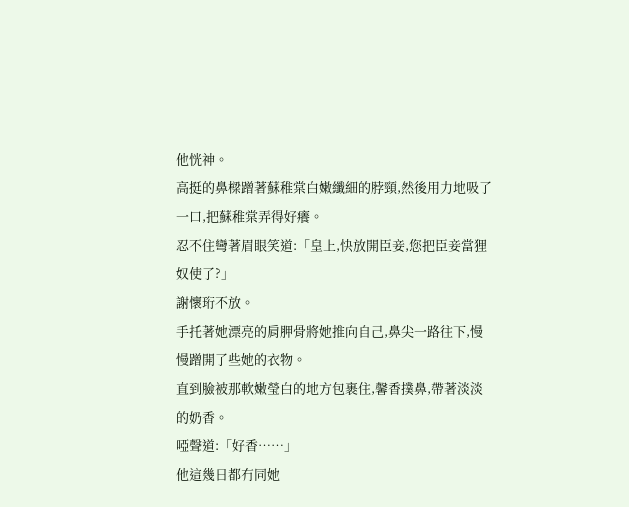他恍神。
高挺的鼻樑蹭著蘇稚棠白嫩纖細的脖頸,然後用力地吸了一口,把蘇稚棠弄得好癢。
忍不住彎著眉眼笑道:「皇上,快放開臣妾,您把臣妾當狸奴使了?」
謝懷珩不放。
手托著她漂亮的肩胛骨將她推向自己,鼻尖一路往下,慢慢蹭開了些她的衣物。
直到臉被那軟嫩瑩白的地方包裹住,馨香撲鼻,帶著淡淡的奶香。
啞聲道:「好香……」
他這幾日都冇同她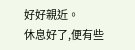好好親近。
休息好了,便有些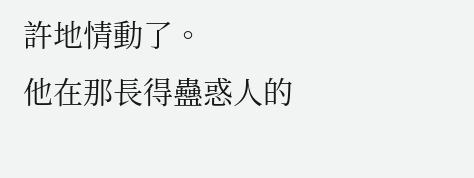許地情動了。
他在那長得蠱惑人的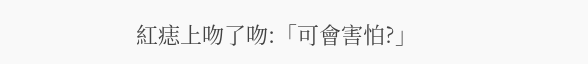紅痣上吻了吻:「可會害怕?」